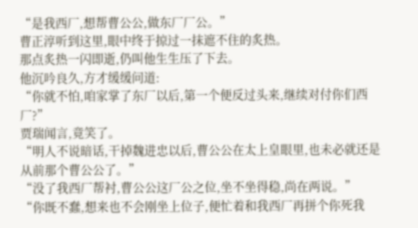“是我西厂,想帮曹公公,做东厂厂公。”
曹正淳听到这里,眼中终于掠过一抹遮不住的炙热。
那点炙热一闪即逝,仍叫他生生压了下去。
他沉吟良久,方才缓缓问道:
“你就不怕,咱家掌了东厂以后,第一个便反过头来,继续对付你们西厂?”
贾瑞闻言,竟笑了。
“明人不说暗话,干掉魏进忠以后,曹公公在太上皇眼里,也未必就还是从前那个曹公公了。”
“没了我西厂帮衬,曹公公这厂公之位,坐不坐得稳,尚在两说。”
“你既不蠢,想来也不会刚坐上位子,便忙着和我西厂再拼个你死我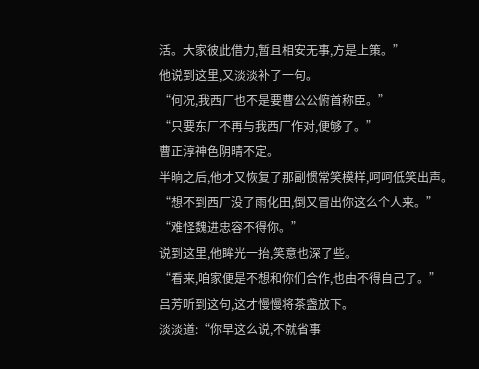活。大家彼此借力,暂且相安无事,方是上策。”
他说到这里,又淡淡补了一句。
“何况,我西厂也不是要曹公公俯首称臣。”
“只要东厂不再与我西厂作对,便够了。”
曹正淳神色阴晴不定。
半晌之后,他才又恢复了那副惯常笑模样,呵呵低笑出声。
“想不到西厂没了雨化田,倒又冒出你这么个人来。”
“难怪魏进忠容不得你。”
说到这里,他眸光一抬,笑意也深了些。
“看来,咱家便是不想和你们合作,也由不得自己了。”
吕芳听到这句,这才慢慢将茶盏放下。
淡淡道:“你早这么说,不就省事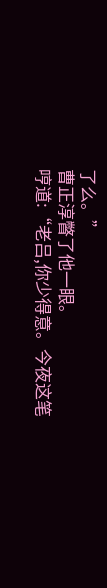了么。”
曹正淳瞥了他一眼。
哼道:“老吕,你少得意。今夜这笔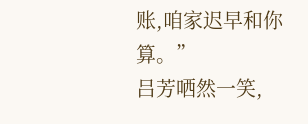账,咱家迟早和你算。”
吕芳哂然一笑,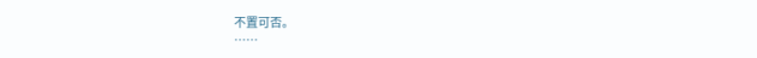不置可否。
……